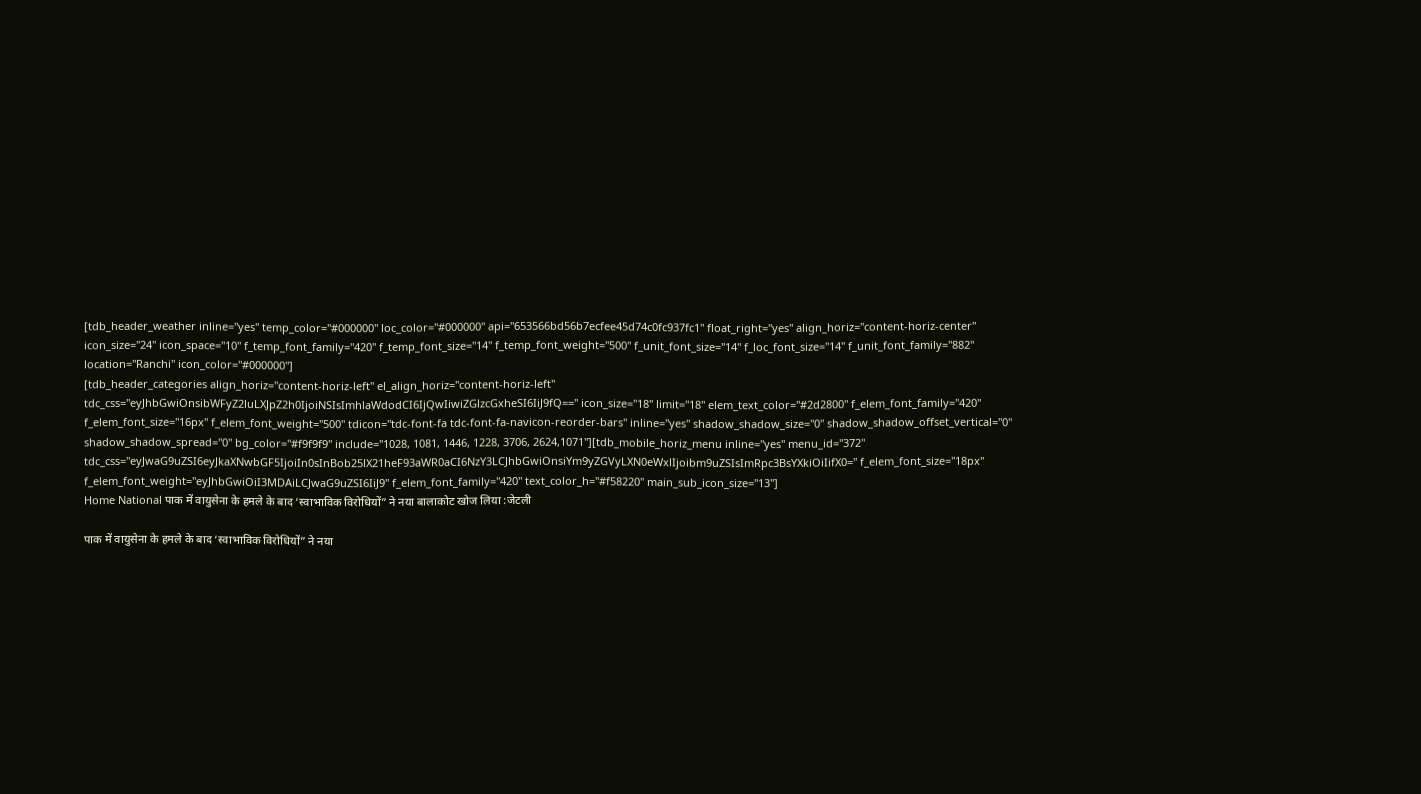[tdb_header_weather inline="yes" temp_color="#000000" loc_color="#000000" api="653566bd56b7ecfee45d74c0fc937fc1" float_right="yes" align_horiz="content-horiz-center" icon_size="24" icon_space="10" f_temp_font_family="420" f_temp_font_size="14" f_temp_font_weight="500" f_unit_font_size="14" f_loc_font_size="14" f_unit_font_family="882" location="Ranchi" icon_color="#000000"]
[tdb_header_categories align_horiz="content-horiz-left" el_align_horiz="content-horiz-left" tdc_css="eyJhbGwiOnsibWFyZ2luLXJpZ2h0IjoiNSIsImhlaWdodCI6IjQwIiwiZGlzcGxheSI6IiJ9fQ==" icon_size="18" limit="18" elem_text_color="#2d2800" f_elem_font_family="420" f_elem_font_size="16px" f_elem_font_weight="500" tdicon="tdc-font-fa tdc-font-fa-navicon-reorder-bars" inline="yes" shadow_shadow_size="0" shadow_shadow_offset_vertical="0" shadow_shadow_spread="0" bg_color="#f9f9f9" include="1028, 1081, 1446, 1228, 3706, 2624,1071"][tdb_mobile_horiz_menu inline="yes" menu_id="372" tdc_css="eyJwaG9uZSI6eyJkaXNwbGF5IjoiIn0sInBob25lX21heF93aWR0aCI6NzY3LCJhbGwiOnsiYm9yZGVyLXN0eWxlIjoibm9uZSIsImRpc3BsYXkiOiIifX0=" f_elem_font_size="18px" f_elem_font_weight="eyJhbGwiOiI3MDAiLCJwaG9uZSI6IiJ9" f_elem_font_family="420" text_color_h="#f58220" main_sub_icon_size="13"]
Home National पाक में वायुसेना के हमले के बाद ‘स्वाभाविक विरोधियों” ने नया बालाकोट खोज लिया :जेटली

पाक में वायुसेना के हमले के बाद ‘स्वाभाविक विरोधियों” ने नया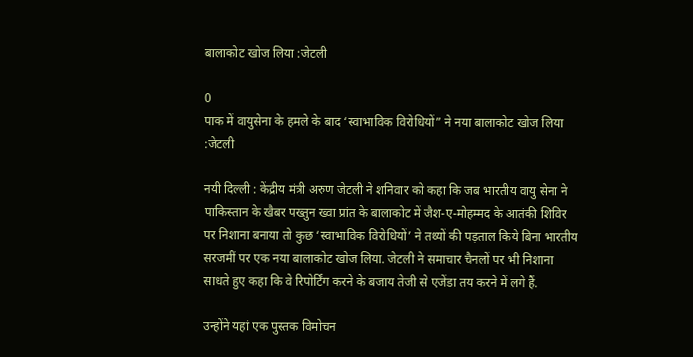बालाकोट खोज लिया :जेटली

0
पाक में वायुसेना के हमले के बाद ‘स्वाभाविक विरोधियों” ने नया बालाकोट खोज लिया :जेटली

नयी दिल्ली : केंद्रीय मंत्री अरुण जेटली ने शनिवार को कहा कि जब भारतीय वायु सेना ने पाकिस्तान के खैबर पख्तुन ख्वा प्रांत के बालाकोट में जैश-ए-मोहम्मद के आतंकी शिविर पर निशाना बनाया तो कुछ ‘स्वाभाविक विरोधियों’ ने तथ्यों की पड़ताल किये बिना भारतीय सरजमीं पर एक नया बालाकोट खोज लिया. जेटली ने समाचार चैनलों पर भी निशाना साधते हुए कहा कि वे रिपोर्टिंग करने के बजाय तेजी से एजेंडा तय करने में लगे हैं.

उन्होंने यहां एक पुस्तक विमोचन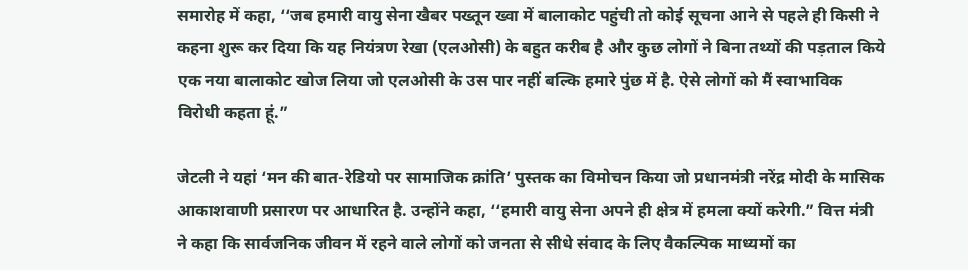समारोह में कहा, ‘‘जब हमारी वायु सेना खैबर पख्तून ख्वा में बालाकोट पहुंची तो कोई सूचना आने से पहले ही किसी ने कहना शुरू कर दिया कि यह नियंत्रण रेखा (एलओसी) के बहुत करीब है और कुछ लोगों ने बिना तथ्यों की पड़ताल किये एक नया बालाकोट खोज लिया जो एलओसी के उस पार नहीं बल्कि हमारे पुंछ में है. ऐसे लोगों को मैं स्वाभाविक विरोधी कहता हूं.”

जेटली ने यहां ‘मन की बात-रेडियो पर सामाजिक क्रांति’ पुस्तक का विमोचन किया जो प्रधानमंत्री नरेंद्र मोदी के मासिक आकाशवाणी प्रसारण पर आधारित है. उन्होंने कहा, ‘‘हमारी वायु सेना अपने ही क्षेत्र में हमला क्यों करेगी.” वित्त मंत्री ने कहा कि सार्वजनिक जीवन में रहने वाले लोगों को जनता से सीधे संवाद के लिए वैकल्पिक माध्यमों का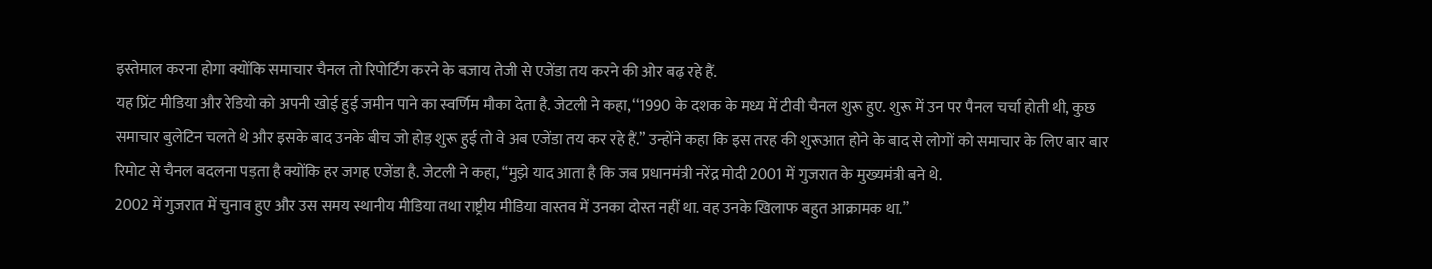इस्तेमाल करना होगा क्योंकि समाचार चैनल तो रिपोर्टिंग करने के बजाय तेजी से एजेंडा तय करने की ओर बढ़ रहे हैं.
यह प्रिंट मीडिया और रेडियो को अपनी खोई हुई जमीन पाने का स्वर्णिम मौका देता है. जेटली ने कहा, ‘‘1990 के दशक के मध्य में टीवी चैनल शुरू हुए. शुरू में उन पर पैनल चर्चा होती थी, कुछ समाचार बुलेटिन चलते थे और इसके बाद उनके बीच जो होड़ शुरू हुई तो वे अब एजेंडा तय कर रहे हैं.” उन्होंने कहा कि इस तरह की शुरूआत होने के बाद से लोगों को समाचार के लिए बार बार रिमोट से चैनल बदलना पड़ता है क्योंकि हर जगह एजेंडा है. जेटली ने कहा, ‘‘मुझे याद आता है कि जब प्रधानमंत्री नरेंद्र मोदी 2001 में गुजरात के मुख्यमंत्री बने थे.
2002 में गुजरात में चुनाव हुए और उस समय स्थानीय मीडिया तथा राष्ट्रीय मीडिया वास्तव में उनका दोस्त नहीं था. वह उनके खिलाफ बहुत आक्रामक था.”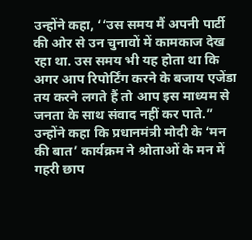उन्होंने कहा, ‘‘उस समय मैं अपनी पार्टी की ओर से उन चुनावों में कामकाज देख रहा था. उस समय भी यह होता था कि अगर आप रिपोर्टिंग करने के बजाय एजेंडा तय करने लगते हैं तो आप इस माध्यम से जनता के साथ संवाद नहीं कर पाते.” उन्होंने कहा कि प्रधानमंत्री मोदी के ‘मन की बात’ कार्यक्रम ने श्रोताओं के मन में गहरी छाप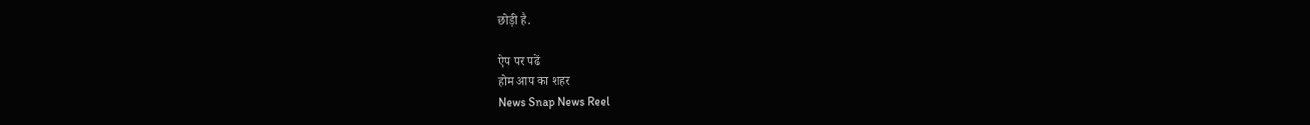छोड़ी है.

ऐप पर पढें
होम आप का शहर
News Snap News Reel